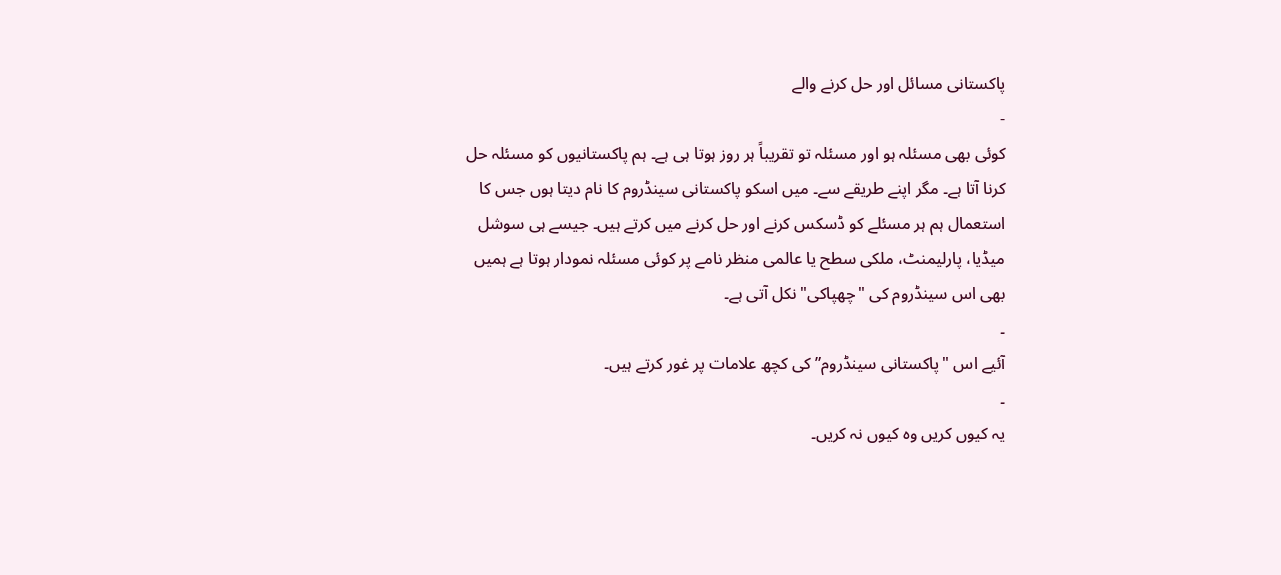پاکستانی مسائل اور حل کرنے والے
-
کوئی بھی مسئلہ ہو اور مسئلہ تو تقریباً ہر روز ہوتا ہی ہے۔ ہم پاکستانیوں کو مسئلہ حل کرنا آتا ہے۔ مگر اپنے طریقے سے۔ میں اسکو پاکستانی سینڈروم کا نام دیتا ہوں جس کا استعمال ہم ہر مسئلے کو ڈسکس کرنے اور حل کرنے میں کرتے ہیں۔ جیسے ہی سوشل میڈیا، پارلیمنٹ، ملکی سطح یا عالمی منظر نامے پر کوئی مسئلہ نمودار ہوتا ہے ہمیں بھی اس سینڈروم کی "چھپاکی" نکل آتی ہے۔
۔
آئیے اس "پاکستانی سینڈروم” کی کچھ علامات پر غور کرتے ہیں۔
۔
یہ کیوں کریں وہ کیوں نہ کریں۔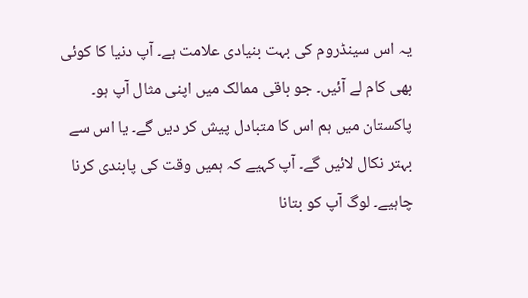یہ اس سینڈروم کی بہت بنیادی علامت ہے۔ آپ دنیا کا کوئی بھی کام لے آئیں۔ جو باقی ممالک میں اپنی مثال آپ ہو۔ پاکستان میں ہم اس کا متبادل پیش کر دیں گے۔ یا اس سے بہتر نکال لائیں گے۔ آپ کہیے کہ ہمیں وقت کی پابندی کرنا چاہیے۔ لوگ آپ کو بتانا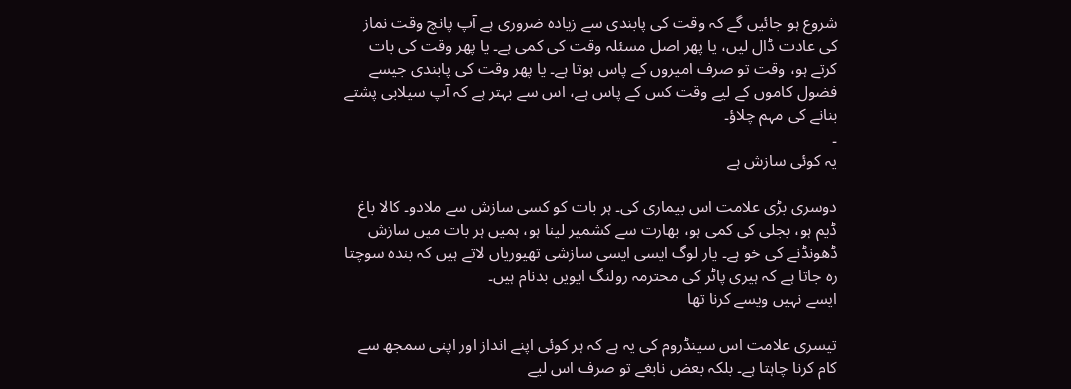شروع ہو جائیں گے کہ وقت کی پابندی سے زیادہ ضروری ہے آپ پانچ وقت نماز کی عادت ڈال لیں، یا پھر اصل مسئلہ وقت کی کمی ہے۔ یا پھر وقت کی بات کرتے ہو، وقت تو صرف امیروں کے پاس ہوتا ہے۔ یا پھر وقت کی پابندی جیسے فضول کاموں کے لیے وقت کس کے پاس ہے، اس سے بہتر ہے کہ آپ سیلابی پشتے بنانے کی مہم چلاؤ۔
۔
یہ کوئی سازش ہے

دوسری بڑی علامت اس بیماری کی۔ ہر بات کو کسی سازش سے ملادو۔ کالا باغ ڈیم ہو، بجلی کی کمی ہو، بھارت سے کشمیر لینا ہو، ہمیں ہر بات میں سازش ڈھونڈنے کی خو ہے۔ یار لوگ ایسی ایسی سازشی تھیوریاں لاتے ہیں کہ بندہ سوچتا رہ جاتا ہے کہ ہیری پاٹر کی محترمہ رولنگ ایویں بدنام ہیں۔
ایسے نہیں ویسے کرنا تھا

تیسری علامت اس سینڈروم کی یہ ہے کہ ہر کوئی اپنے انداز اور اپنی سمجھ سے کام کرنا چاہتا ہے۔ بلکہ بعض نابغے تو صرف اس لیے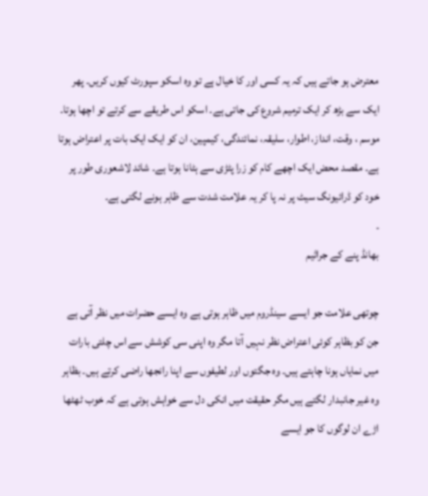معترض ہو جاتے ہیں کہ یہ کسی اور کا خیال ہے تو وہ اسکو سپورٹ کیوں کریں۔ پھر ایک سے بڑھ کر ایک ترمیم شروع کی جاتی ہے۔ اسکو اس طریقے سے کرتے تو اچھا ہوتا۔ موسم ، وقت، انداز، اطوار، سلیقہ، نمائندگی، کیمپین، ان کو ایک ایک بات پر اعتراض ہوتا ہے۔ مقصد محض ایک اچھے کام کو زرا پٹڑی سے ہٹانا ہوتا ہے۔ شائد لاشعوری طور پر خود کو ڈرائیونگ سیٹ پر نہ پا کر یہ علامت شدت سے ظاہر ہونے لگتی ہے۔
۔
بھانڈ پنے کے جراثیم

چوتھی علامت جو ایسے سینڈروم میں ظاہر ہوتی ہے وہ ایسے حضرات میں نظر آتی ہے جن کو بظاہر کوئی اعتراض نظر نہیں آتا مگر وہ اپنی سی کوشش سے اس چلتی بارات میں نمایاں ہونا چاہتے ہیں۔ وہ جگتوں اور لطیفوں سے اپنا رانجھا راضی کرتے ہیں۔ بظاہر وہ غیر جانبدار لگتے ہیں مگر حقیقت میں انکی دل سے خواہش ہوتی ہے کہ خوب ٹھٹھا اڑے ان لوگوں کا جو ایسے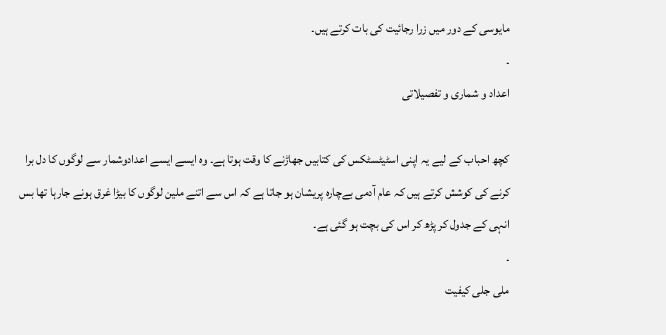مایوسی کے دور میں زرا رجائیت کی بات کرتے ہیں۔
۔
اعداد و شماری و تفصیلاتی

کچھ احباب کے لیے یہ اپنی اسٹیٹسٹکس کی کتابیں جھاڑنے کا وقت ہوتا ہے۔ وہ ایسے ایسے اعدادوشمار سے لوگوں کا دل برا کرنے کی کوشش کرتے ہیں کہ عام آدمی بےچارہ پریشان ہو جاتا ہے کہ اس سے اتنے ملین لوگوں کا بیڑا غرق ہونے جارہا تھا بس انہی کے جدول کر پڑھ کر اس کی بچت ہو گئی ہے۔
۔
ملی جلی کیفیت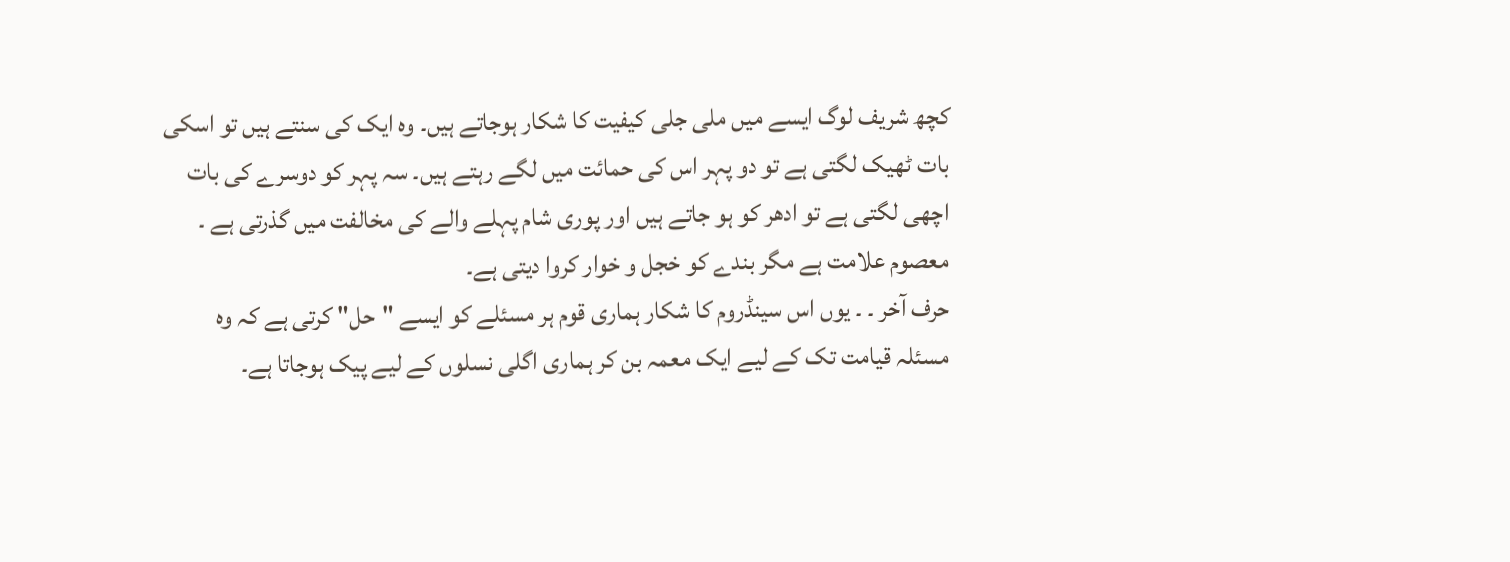کچھ شریف لوگ ایسے میں ملی جلی کیفیت کا شکار ہوجاتے ہیں۔ وہ ایک کی سنتے ہیں تو اسکی بات ٹھیک لگتی ہے تو دو پہر اس کی حمائت میں لگے رہتے ہیں۔ سہ پہر کو دوسرے کی بات اچھی لگتی ہے تو ادھر کو ہو جاتے ہیں اور پوری شام پہلے والے کی مخالفت میں گذرتی ہے ۔ معصوم علامت ہے مگر بندے کو خجل و خوار کروا دیتی ہے۔
حرف آخر ۔ ۔ یوں اس سینڈروم کا شکار ہماری قوم ہر مسئلے کو ایسے "حل" کرتی ہے کہ وہ مسئلہ قیامت تک کے لیے ایک معمہ بن کر ہماری اگلی نسلوں کے لیے پیک ہوجاتا ہے۔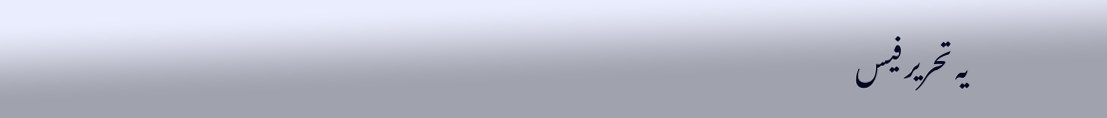یہ تحریر فیس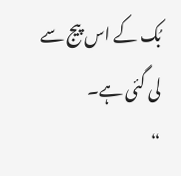بُک کے اس پیج سے لی گئی ہے۔
“